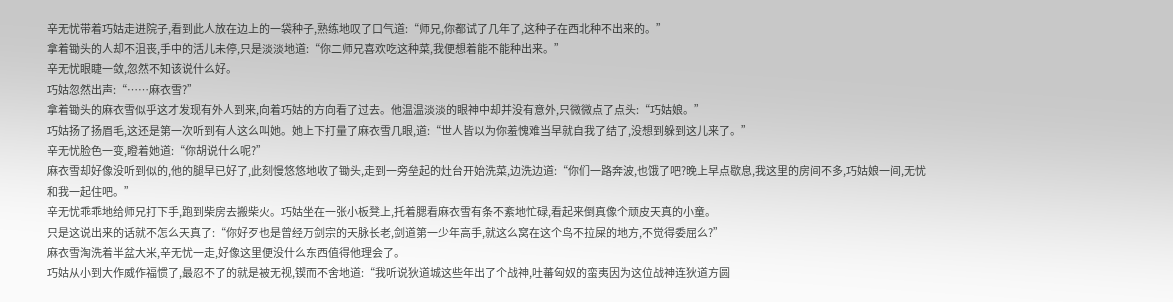辛无忧带着巧姑走进院子,看到此人放在边上的一袋种子,熟练地叹了口气道:“师兄,你都试了几年了,这种子在西北种不出来的。”
拿着锄头的人却不沮丧,手中的活儿未停,只是淡淡地道:“你二师兄喜欢吃这种菜,我便想着能不能种出来。”
辛无忧眼睫一敛,忽然不知该说什么好。
巧姑忽然出声:“……麻衣雪?”
拿着锄头的麻衣雪似乎这才发现有外人到来,向着巧姑的方向看了过去。他温温淡淡的眼神中却并没有意外,只微微点了点头:“巧姑娘。”
巧姑扬了扬眉毛,这还是第一次听到有人这么叫她。她上下打量了麻衣雪几眼,道:“世人皆以为你羞愧难当早就自我了结了,没想到躲到这儿来了。”
辛无忧脸色一变,瞪着她道:“你胡说什么呢?”
麻衣雪却好像没听到似的,他的腿早已好了,此刻慢悠悠地收了锄头,走到一旁垒起的灶台开始洗菜,边洗边道:“你们一路奔波,也饿了吧?晚上早点歇息,我这里的房间不多,巧姑娘一间,无忧和我一起住吧。”
辛无忧乖乖地给师兄打下手,跑到柴房去搬柴火。巧姑坐在一张小板凳上,托着腮看麻衣雪有条不紊地忙碌,看起来倒真像个顽皮天真的小童。
只是这说出来的话就不怎么天真了:“你好歹也是曾经万剑宗的天脉长老,剑道第一少年高手,就这么窝在这个鸟不拉屎的地方,不觉得委屈么?”
麻衣雪淘洗着半盆大米,辛无忧一走,好像这里便没什么东西值得他理会了。
巧姑从小到大作威作福惯了,最忍不了的就是被无视,锲而不舍地道:“我听说狄道城这些年出了个战神,吐蕃匈奴的蛮夷因为这位战神连狄道方圆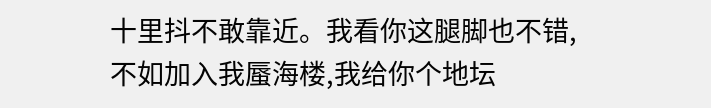十里抖不敢靠近。我看你这腿脚也不错,不如加入我蜃海楼,我给你个地坛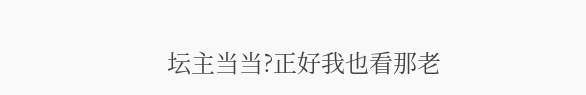坛主当当?正好我也看那老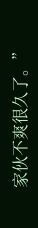家伙不爽很久了。”